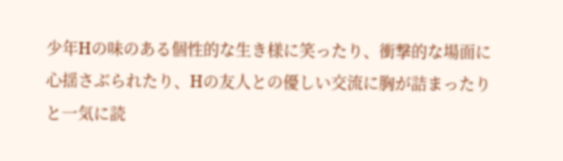少年Hの味のある個性的な生き様に笑ったり、衝撃的な場面に心揺さぶられたり、Hの友人との優しい交流に胸が詰まったりと一気に読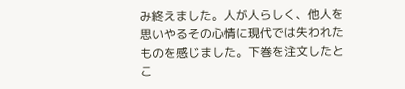み終えました。人が人らしく、他人を思いやるその心情に現代では失われたものを感じました。下巻を注文したとこ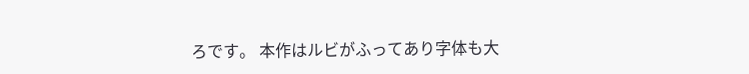ろです。 本作はルビがふってあり字体も大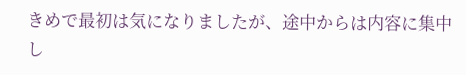きめで最初は気になりましたが、途中からは内容に集中し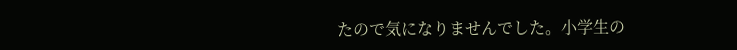たので気になりませんでした。小学生の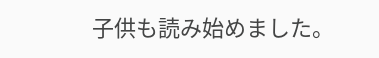子供も読み始めました。